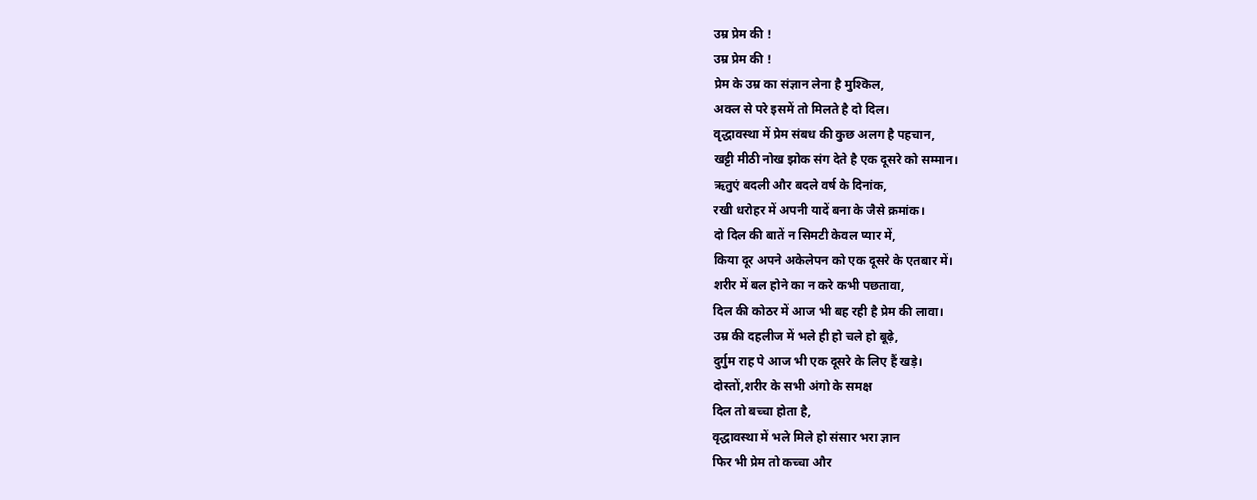उम्र प्रेम की !
उम्र प्रेम की !
प्रेम के उम्र का संज्ञान लेना है मुश्किल,
अक्ल से परे इसमें तो मिलते है दो दिल।
वृद्धावस्था में प्रेम संबध की कुछ अलग है पहचान,
खट्टी मीठी नोख झोक संग देते है एक दूसरे को सम्मान।
ऋतुएं बदली और बदले वर्ष के दिनांक,
रखी धरोहर में अपनी यादें बना के जैसे क्रमांक।
दो दिल की बातें न सिमटी केवल प्यार में,
किया दूर अपने अकेलेपन को एक दूसरे के एतबार में।
शरीर में बल होने का न करे कभी पछतावा,
दिल की कोठर में आज भी बह रही है प्रेम की लावा।
उम्र की दहलीज में भले ही हो चले हो बूढ़े,
दुर्गुम राह पे आज भी एक दूसरे के लिए हैं खड़े।
दोस्तों,शरीर के सभी अंगो के समक्ष
दिल तो बच्चा होता है,
वृद्धावस्था में भले मिले हो संसार भरा ज्ञान
फिर भी प्रेम तो कच्चा और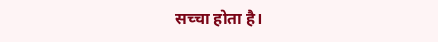सच्चा होता है।